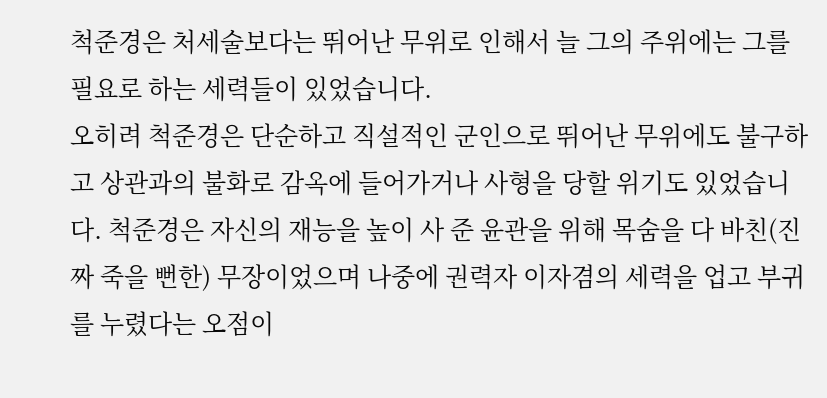척준경은 처세술보다는 뛰어난 무위로 인해서 늘 그의 주위에는 그를 필요로 하는 세력들이 있었습니다.
오히려 척준경은 단순하고 직설적인 군인으로 뛰어난 무위에도 불구하고 상관과의 불화로 감옥에 들어가거나 사형을 당할 위기도 있었습니다. 척준경은 자신의 재능을 높이 사 준 윤관을 위해 목숨을 다 바친(진짜 죽을 뻔한) 무장이었으며 나중에 권력자 이자겸의 세력을 업고 부귀를 누렸다는 오점이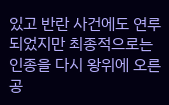있고 반란 사건에도 연루되었지만 최종적으로는 인종을 다시 왕위에 오른 공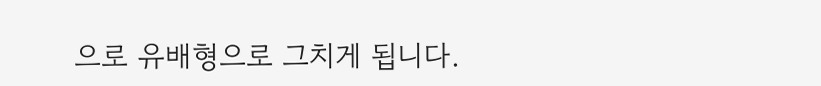으로 유배형으로 그치게 됩니다.